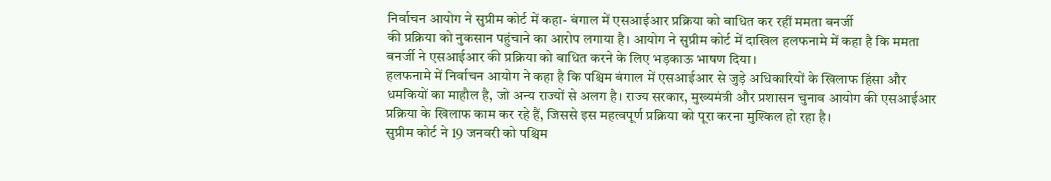निर्वाचन आयोग ने सुप्रीम कोर्ट में कहा- बंगाल में एसआईआर प्रक्रिया को बाधित कर रहीं ममता बनर्जी
की प्रक्रिया को नुकसान पहुंचाने का आरोप लगाया है। आयोग ने सुप्रीम कोर्ट में दाखिल हलफनामे में कहा है कि ममता बनर्जी ने एसआईआर की प्रक्रिया को बाधित करने के लिए भड़काऊ भाषण दिया।
हलफनामे में निर्वाचन आयोग ने कहा है कि पश्चिम बंगाल में एसआईआर से जुड़े अधिकारियों के खिलाफ हिंसा और धमकियों का माहौल है, जो अन्य राज्यों से अलग है। राज्य सरकार, मुख्यमंत्री और प्रशासन चुनाव आयोग की एसआईआर प्रक्रिया के खिलाफ काम कर रहे हैं, जिससे इस महत्वपूर्ण प्रक्रिया को पूरा करना मुश्किल हो रहा है।
सुप्रीम कोर्ट ने 19 जनवरी को पश्चिम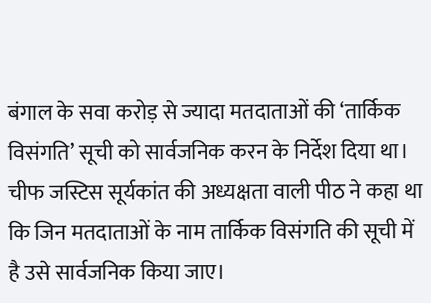बंगाल के सवा करोड़ से ज्यादा मतदाताओं की ‘तार्किक विसंगति’ सूची को सार्वजनिक करन के निर्देश दिया था। चीफ जस्टिस सूर्यकांत की अध्यक्षता वाली पीठ ने कहा था कि जिन मतदाताओं के नाम तार्किक विसंगति की सूची में है उसे सार्वजनिक किया जाए।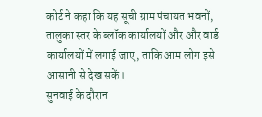कोर्ट ने कहा कि यह सूची ग्राम पंचायत भवनों, तालुका स्तर के ब्लॉक कार्यालयों और और वार्ड कार्यालयों में लगाई जाए, ताकि आम लोग इसे आसानी से देख सकें।
सुनवाई के दौरान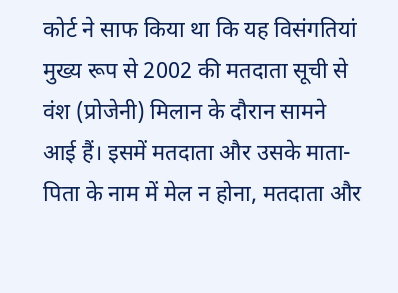कोर्ट ने साफ किया था कि यह विसंगतियां मुख्य रूप से 2002 की मतदाता सूची से वंश (प्रोजेनी) मिलान के दौरान सामने आई हैं। इसमें मतदाता और उसके माता-पिता के नाम में मेल न होना, मतदाता और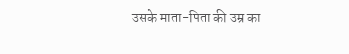उसके माता-पिता की उम्र का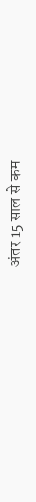अंतर 15 साल से कम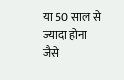या 50 साल से ज्यादा होना जैसे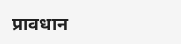प्रावधान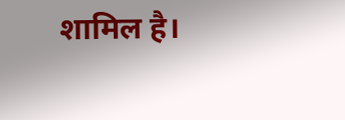शामिल है।